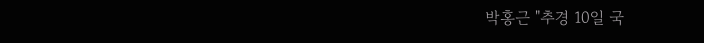박홍근 "추경 10일 국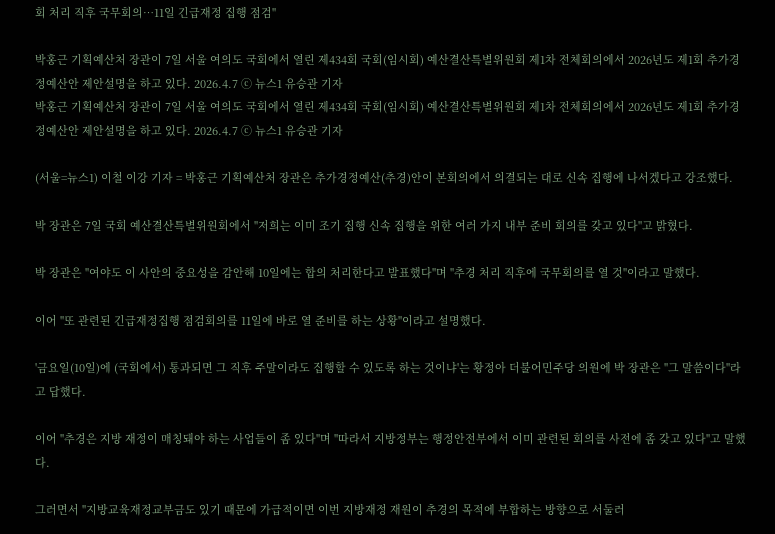회 처리 직후 국무회의…11일 긴급재정 집행 점검"

박홍근 기획예산처 장관이 7일 서울 여의도 국회에서 열린 제434회 국회(임시회) 예산결산특별위원회 제1차 전체회의에서 2026년도 제1회 추가경정예산안 제안설명을 하고 있다. 2026.4.7 ⓒ 뉴스1 유승관 기자
박홍근 기획예산처 장관이 7일 서울 여의도 국회에서 열린 제434회 국회(임시회) 예산결산특별위원회 제1차 전체회의에서 2026년도 제1회 추가경정예산안 제안설명을 하고 있다. 2026.4.7 ⓒ 뉴스1 유승관 기자

(서울=뉴스1) 이철 이강 기자 = 박홍근 기획예산처 장관은 추가경정예산(추경)안이 본회의에서 의결되는 대로 신속 집행에 나서겠다고 강조했다.

박 장관은 7일 국회 예산결산특별위원회에서 "저희는 이미 조기 집행 신속 집행을 위한 여러 가지 내부 준비 회의를 갖고 있다"고 밝혔다.

박 장관은 "여야도 이 사안의 중요성을 감안해 10일에는 합의 처리한다고 발표했다"며 "추경 처리 직후에 국무회의를 열 것"이라고 말했다.

이어 "또 관련된 긴급재정집행 점검회의를 11일에 바로 열 준비를 하는 상황"이라고 설명했다.

'금요일(10일)에 (국회에서) 통과되면 그 직후 주말이라도 집행할 수 있도록 하는 것이냐'는 황정아 더불어민주당 의원에 박 장관은 "그 말씀이다"라고 답했다.

이어 "추경은 지방 재정이 매칭돼야 하는 사업들이 좀 있다"며 "따라서 지방정부는 행정안전부에서 이미 관련된 회의를 사전에 좀 갖고 있다"고 말했다.

그러면서 "지방교육재정교부금도 있기 때문에 가급적이면 이번 지방재정 재원이 추경의 목적에 부합하는 방향으로 서둘러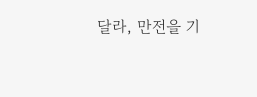달라, 만전을 기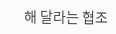해 달라는 협조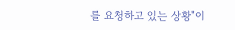를 요청하고 있는 상황"이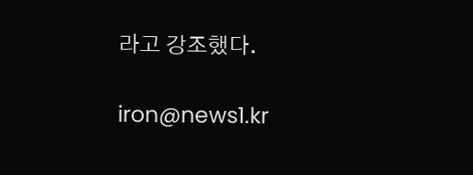라고 강조했다.

iron@news1.kr